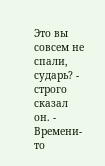Это вы совсем не спали, сударь? - строго сказал он. - Времени-то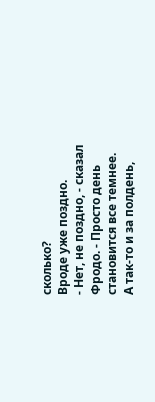сколько?
Вроде уже поздно.
- Нет, не поздно, - сказал Фродо. - Просто день становится все темнее.
А так-то и за полдень,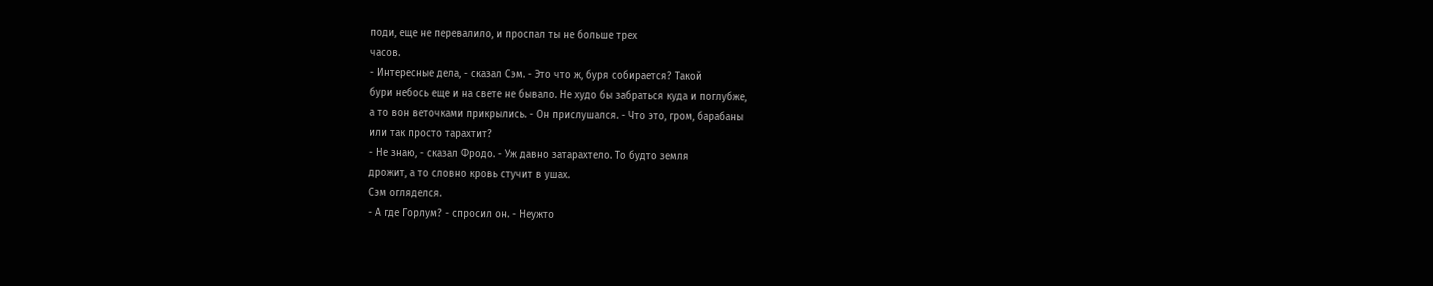поди, еще не перевалило, и проспал ты не больше трех
часов.
- Интересные дела, - сказал Сэм. - Это что ж, буря собирается? Такой
бури небось еще и на свете не бывало. Не худо бы забраться куда и поглубже,
а то вон веточками прикрылись. - Он прислушался. - Что это, гром, барабаны
или так просто тарахтит?
- Не знаю, - сказал Фродо. - Уж давно затарахтело. То будто земля
дрожит, а то словно кровь стучит в ушах.
Сэм огляделся.
- А где Горлум? - спросил он. - Неужто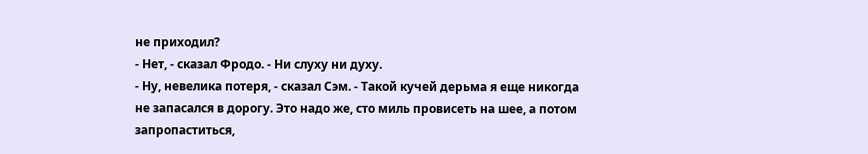не приходил?
- Нет, - сказал Фродо. - Ни слуху ни духу.
- Ну, невелика потеря, - сказал Сэм. - Такой кучей дерьма я еще никогда
не запасался в дорогу. Это надо же, сто миль провисеть на шее, а потом
запропаститься,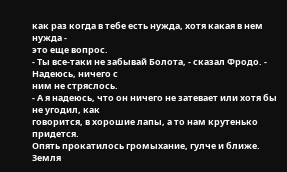как раз когда в тебе есть нужда, хотя какая в нем нужда -
это еще вопрос.
- Ты все-таки не забывай Болота, - сказал Фродо. - Надеюсь, ничего с
ним не стряслось.
- А я надеюсь, что он ничего не затевает или хотя бы не угодил, как
говорится, в хорошие лапы, а то нам крутенько придется.
Опять прокатилось громыхание, гулче и ближе. Земля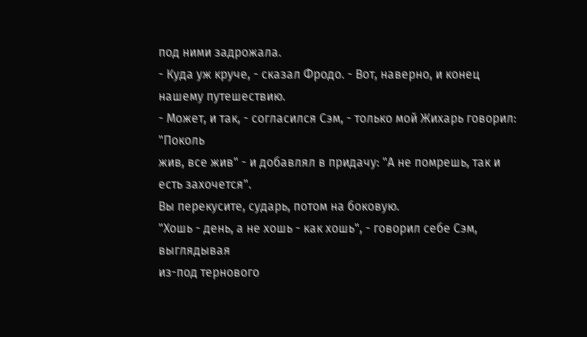под ними задрожала.
- Куда уж круче, - сказал Фродо. - Вот, наверно, и конец нашему путешествию.
- Может, и так, - согласился Сэм, - только мой Жихарь говорил: "Поколь
жив, все жив" - и добавлял в придачу: "А не помрешь, так и есть захочется".
Вы перекусите, сударь, потом на боковую.
"Хошь - день, а не хошь - как хошь", - говорил себе Сэм, выглядывая
из-под тернового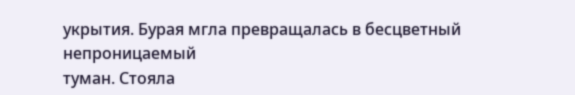укрытия. Бурая мгла превращалась в бесцветный непроницаемый
туман. Стояла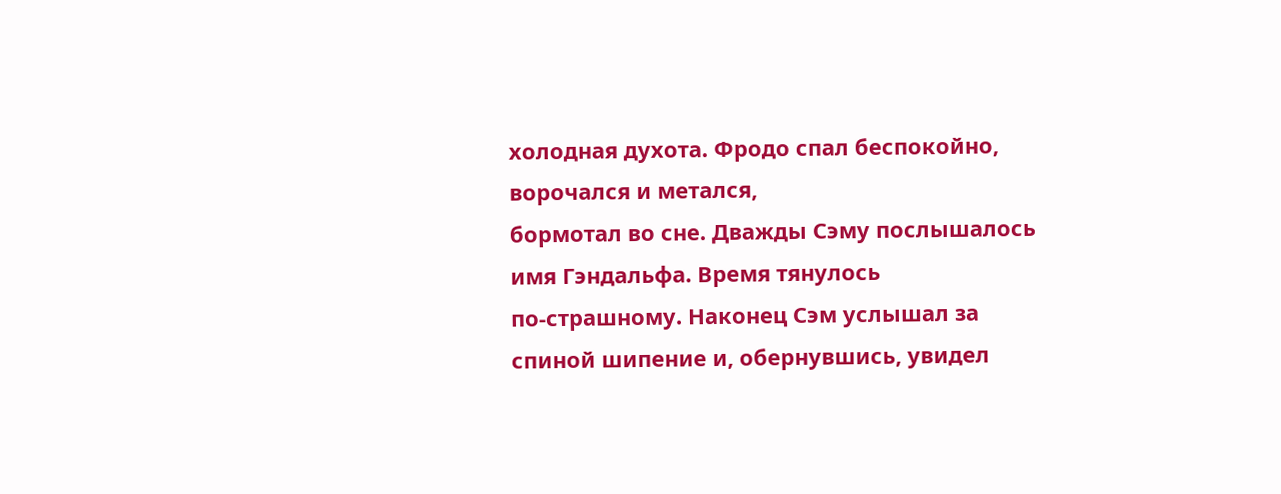холодная духота. Фродо спал беспокойно, ворочался и метался,
бормотал во сне. Дважды Сэму послышалось имя Гэндальфа. Время тянулось
по-страшному. Наконец Сэм услышал за спиной шипение и, обернувшись, увидел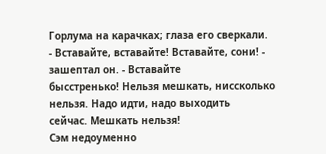Горлума на карачках; глаза его сверкали.
- Вставайте, вставайте! Вставайте, сони! - зашептал он. - Вставайте
бысстренько! Нельзя мешкать, ниссколько нельзя. Надо идти, надо выходить
сейчас. Мешкать нельзя!
Сэм недоуменно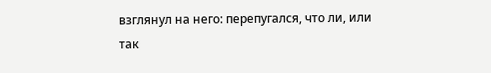взглянул на него: перепугался, что ли, или
так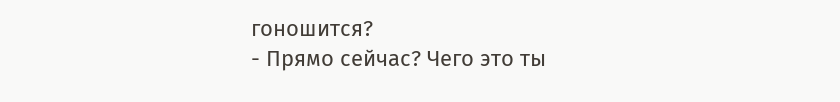гоношится?
- Прямо сейчас? Чего это ты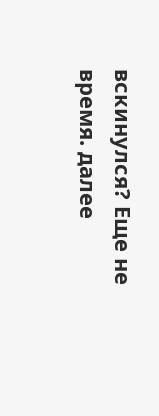вскинулся? Еще не время. далее